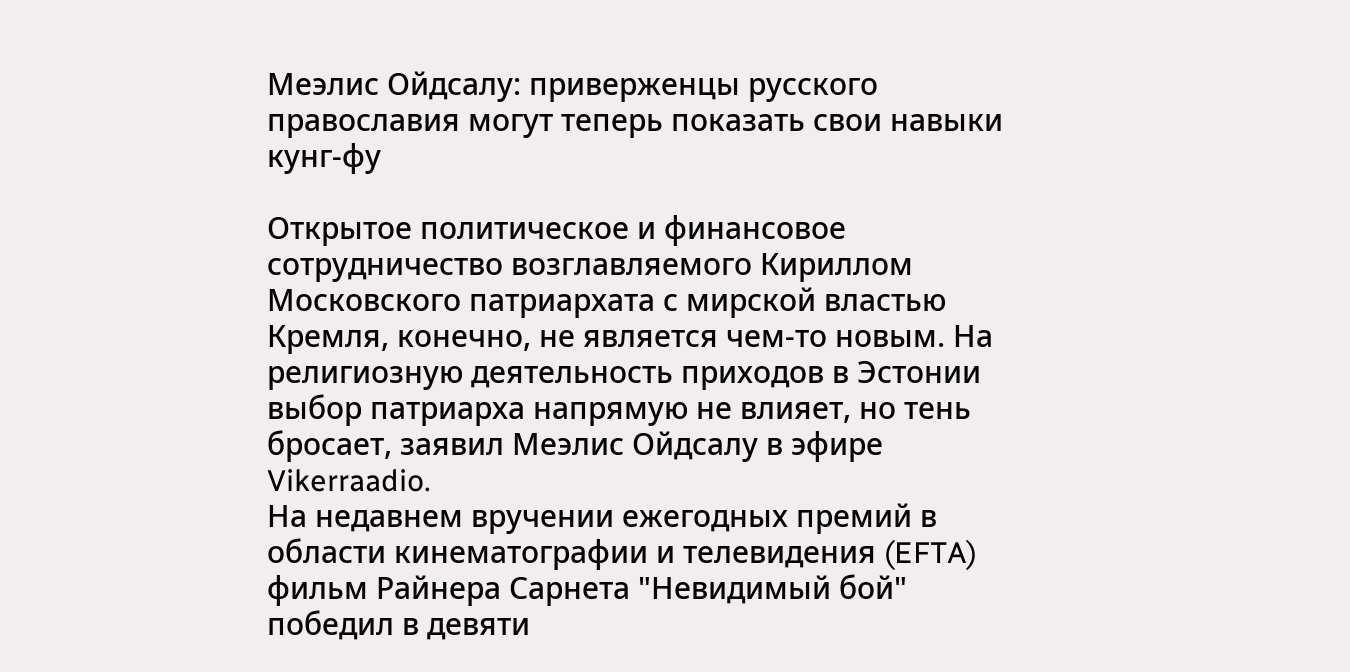Меэлис Ойдсалу: приверженцы русского православия могут теперь показать свои навыки кунг-фу

Открытое политическое и финансовое сотрудничество возглавляемого Кириллом Московского патриархата с мирской властью Кремля, конечно, не является чем-то новым. На религиозную деятельность приходов в Эстонии выбор патриарха напрямую не влияет, но тень бросает, заявил Меэлис Ойдсалу в эфире Vikerraadio.
На недавнем вручении ежегодных премий в области кинематографии и телевидения (EFTA) фильм Райнера Сарнета "Невидимый бой" победил в девяти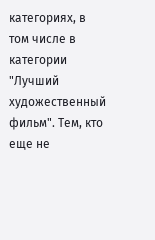категориях, в том числе в категории "Лучший художественный фильм". Тем, кто еще не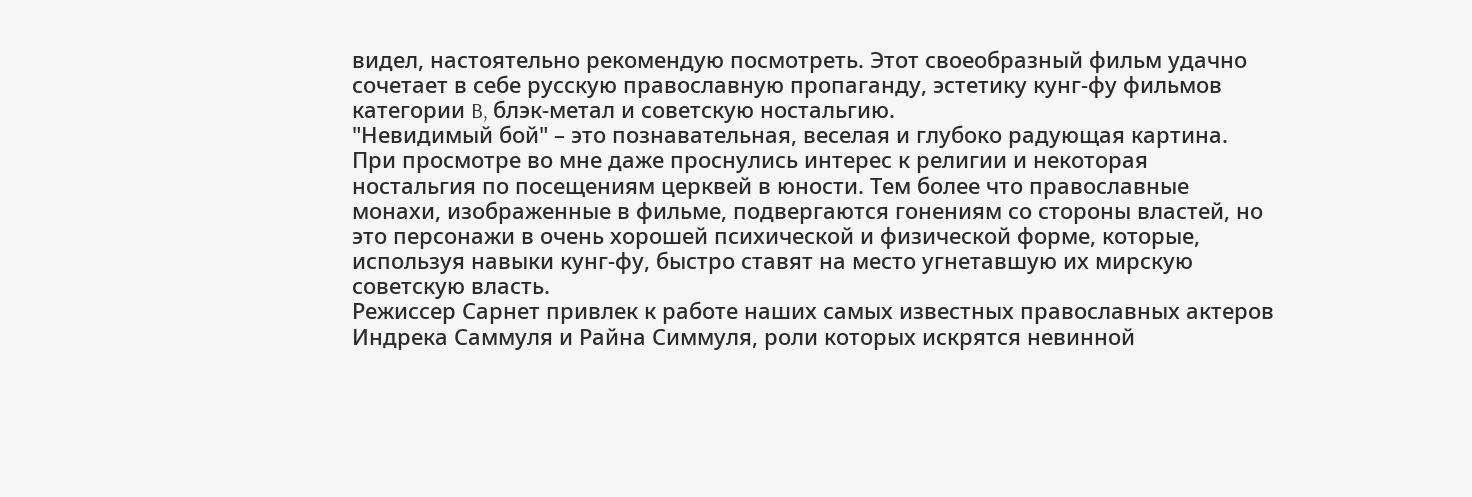видел, настоятельно рекомендую посмотреть. Этот своеобразный фильм удачно сочетает в себе русскую православную пропаганду, эстетику кунг-фу фильмов категории B, блэк-метал и советскую ностальгию.
"Невидимый бой" – это познавательная, веселая и глубоко радующая картина. При просмотре во мне даже проснулись интерес к религии и некоторая ностальгия по посещениям церквей в юности. Тем более что православные монахи, изображенные в фильме, подвергаются гонениям со стороны властей, но это персонажи в очень хорошей психической и физической форме, которые, используя навыки кунг-фу, быстро ставят на место угнетавшую их мирскую советскую власть.
Режиссер Сарнет привлек к работе наших самых известных православных актеров Индрека Саммуля и Райна Симмуля, роли которых искрятся невинной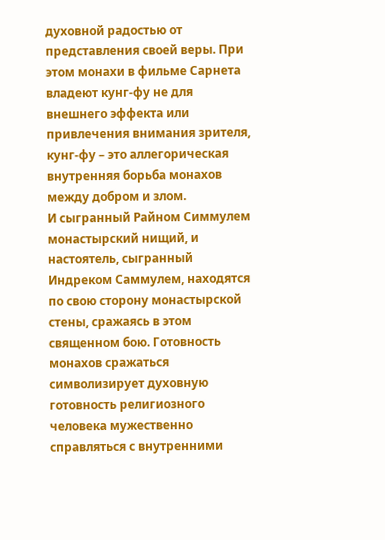духовной радостью от представления своей веры. При этом монахи в фильме Сарнета владеют кунг-фу не для внешнего эффекта или привлечения внимания зрителя, кунг-фу – это аллегорическая внутренняя борьба монахов между добром и злом.
И сыгранный Райном Симмулем монастырский нищий, и настоятель, сыгранный Индреком Саммулем, находятся по свою сторону монастырской стены, сражаясь в этом священном бою. Готовность монахов сражаться символизирует духовную готовность религиозного человека мужественно справляться с внутренними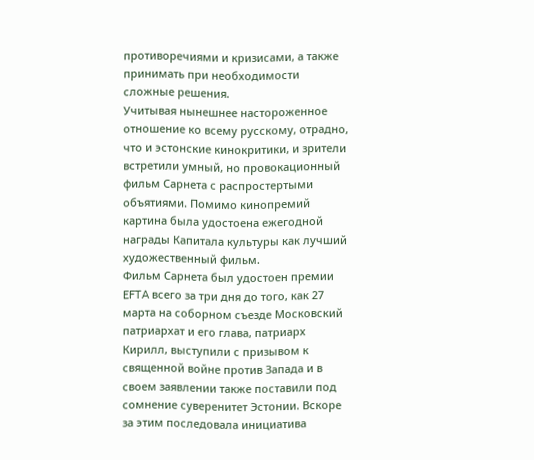противоречиями и кризисами, а также принимать при необходимости сложные решения.
Учитывая нынешнее настороженное отношение ко всему русскому, отрадно, что и эстонские кинокритики, и зрители встретили умный, но провокационный фильм Сарнета с распростертыми объятиями. Помимо кинопремий картина была удостоена ежегодной награды Капитала культуры как лучший художественный фильм.
Фильм Сарнета был удостоен премии EFTA всего за три дня до того, как 27 марта на соборном съезде Московский патриархат и его глава, патриарх Кирилл, выступили с призывом к священной войне против Запада и в своем заявлении также поставили под сомнение суверенитет Эстонии. Вскоре за этим последовала инициатива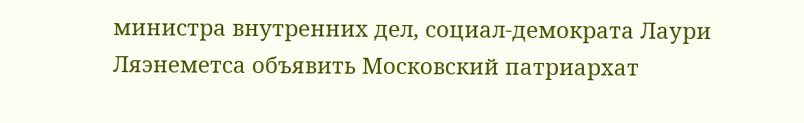министра внутренних дел, социал-демократа Лаури Ляэнеметса объявить Московский патриархат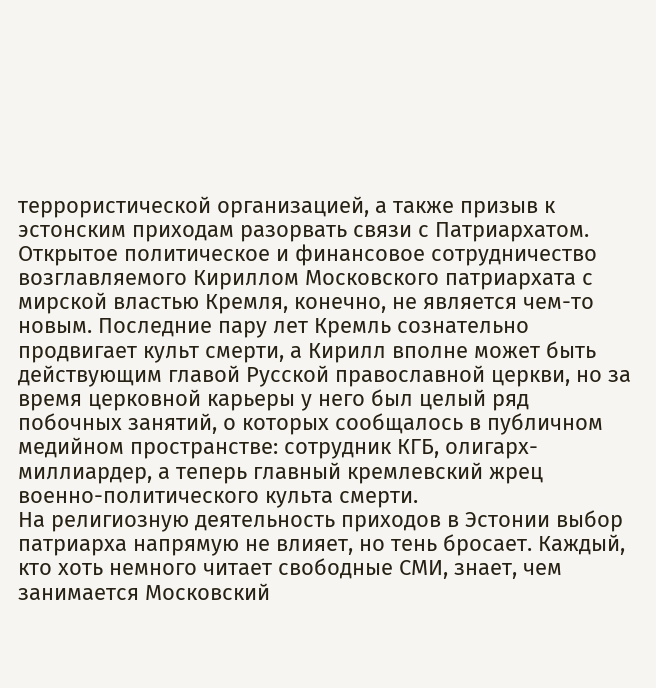террористической организацией, а также призыв к эстонским приходам разорвать связи с Патриархатом.
Открытое политическое и финансовое сотрудничество возглавляемого Кириллом Московского патриархата с мирской властью Кремля, конечно, не является чем-то новым. Последние пару лет Кремль сознательно продвигает культ смерти, а Кирилл вполне может быть действующим главой Русской православной церкви, но за время церковной карьеры у него был целый ряд побочных занятий, о которых сообщалось в публичном медийном пространстве: сотрудник КГБ, олигарх-миллиардер, а теперь главный кремлевский жрец военно-политического культа смерти.
На религиозную деятельность приходов в Эстонии выбор патриарха напрямую не влияет, но тень бросает. Каждый, кто хоть немного читает свободные СМИ, знает, чем занимается Московский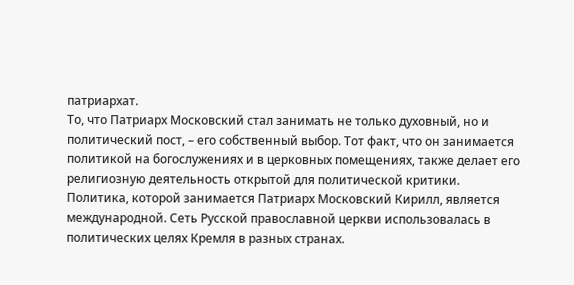патриархат.
То, что Патриарх Московский стал занимать не только духовный, но и политический пост, – его собственный выбор. Тот факт, что он занимается политикой на богослужениях и в церковных помещениях, также делает его религиозную деятельность открытой для политической критики.
Политика, которой занимается Патриарх Московский Кирилл, является международной. Сеть Русской православной церкви использовалась в политических целях Кремля в разных странах.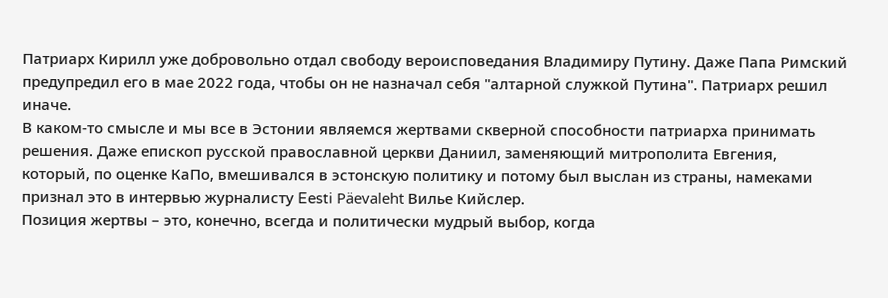Патриарх Кирилл уже добровольно отдал свободу вероисповедания Владимиру Путину. Даже Папа Римский предупредил его в мае 2022 года, чтобы он не назначал себя "алтарной служкой Путина". Патриарх решил иначе.
В каком-то смысле и мы все в Эстонии являемся жертвами скверной способности патриарха принимать решения. Даже епископ русской православной церкви Даниил, заменяющий митрополита Евгения, который, по оценке КаПо, вмешивался в эстонскую политику и потому был выслан из страны, намеками признал это в интервью журналисту Eesti Päevaleht Вилье Кийслер.
Позиция жертвы – это, конечно, всегда и политически мудрый выбор, когда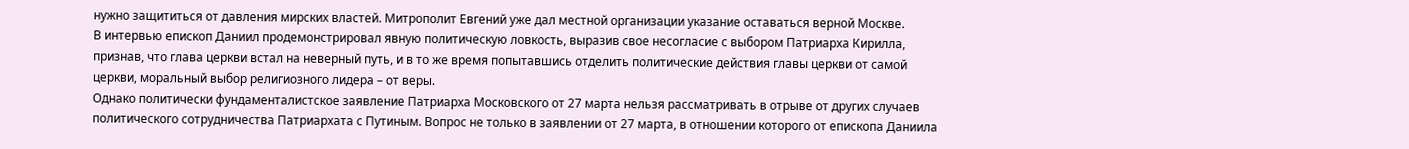нужно защититься от давления мирских властей. Митрополит Евгений уже дал местной организации указание оставаться верной Москве.
В интервью епископ Даниил продемонстрировал явную политическую ловкость, выразив свое несогласие с выбором Патриарха Кирилла, признав, что глава церкви встал на неверный путь, и в то же время попытавшись отделить политические действия главы церкви от самой церкви, моральный выбор религиозного лидера – от веры.
Однако политически фундаменталистское заявление Патриарха Московского от 27 марта нельзя рассматривать в отрыве от других случаев политического сотрудничества Патриархата с Путиным. Вопрос не только в заявлении от 27 марта, в отношении которого от епископа Даниила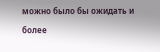можно было бы ожидать и более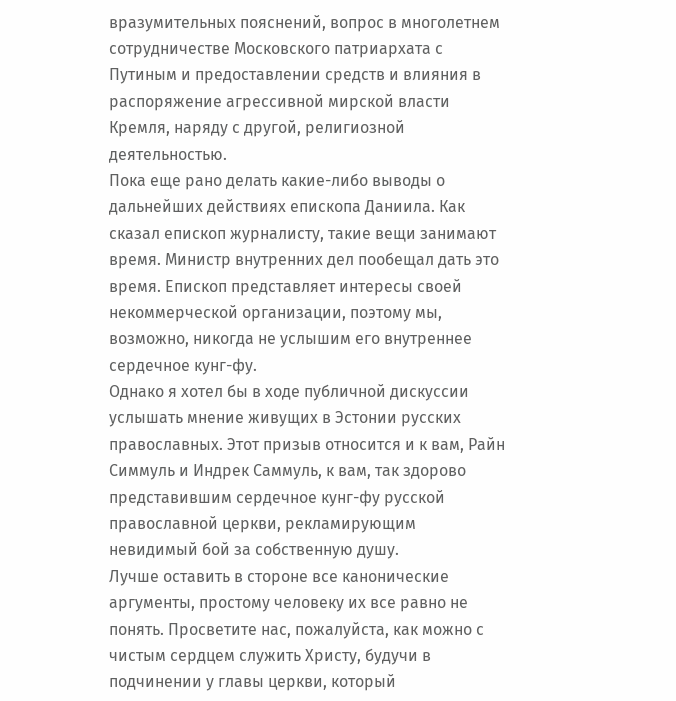вразумительных пояснений, вопрос в многолетнем сотрудничестве Московского патриархата с Путиным и предоставлении средств и влияния в распоряжение агрессивной мирской власти Кремля, наряду с другой, религиозной деятельностью.
Пока еще рано делать какие-либо выводы о дальнейших действиях епископа Даниила. Как сказал епископ журналисту, такие вещи занимают время. Министр внутренних дел пообещал дать это время. Епископ представляет интересы своей некоммерческой организации, поэтому мы, возможно, никогда не услышим его внутреннее сердечное кунг-фу.
Однако я хотел бы в ходе публичной дискуссии услышать мнение живущих в Эстонии русских православных. Этот призыв относится и к вам, Райн Симмуль и Индрек Саммуль, к вам, так здорово представившим сердечное кунг-фу русской православной церкви, рекламирующим невидимый бой за собственную душу.
Лучше оставить в стороне все канонические аргументы, простому человеку их все равно не понять. Просветите нас, пожалуйста, как можно с чистым сердцем служить Христу, будучи в подчинении у главы церкви, который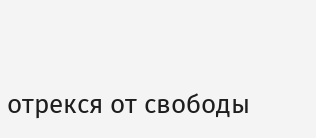отрекся от свободы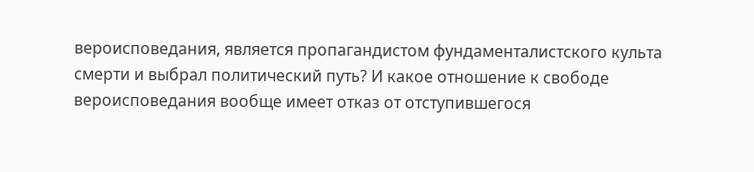вероисповедания, является пропагандистом фундаменталистского культа смерти и выбрал политический путь? И какое отношение к свободе вероисповедания вообще имеет отказ от отступившегося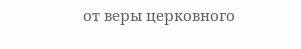от веры церковного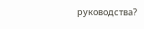руководства?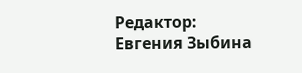Редактор: Евгения Зыбина